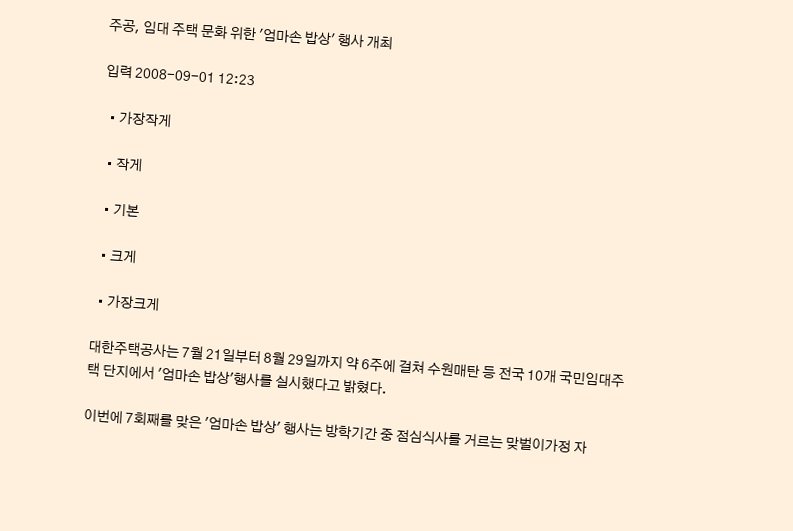주공, 임대 주택 문화 위한 '엄마손 밥상' 행사 개최

입력 2008-09-01 12:23

  • 가장작게

  • 작게

  • 기본

  • 크게

  • 가장크게

대한주택공사는 7월 21일부터 8월 29일까지 약 6주에 걸쳐 수원매탄 등 전국 10개 국민임대주택 단지에서 '엄마손 밥상'행사를 실시했다고 밝혔다.

이번에 7회째를 맞은 '엄마손 밥상' 행사는 방학기간 중 점심식사를 거르는 맞벌이가정 자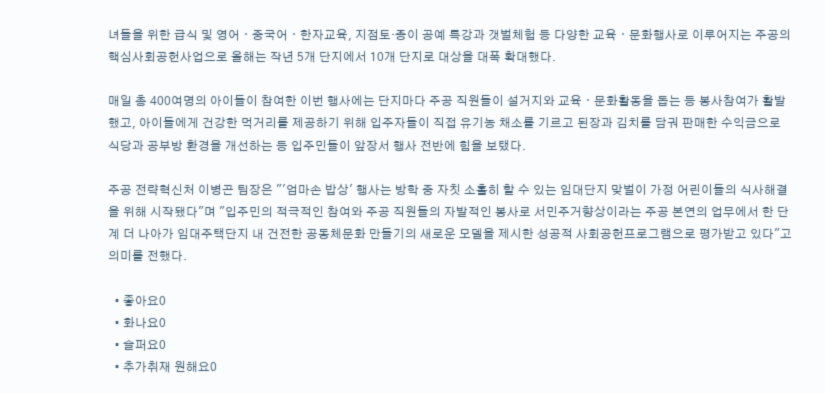녀들을 위한 급식 및 영어ㆍ중국어ㆍ한자교육, 지점토·종이 공예 특강과 갯벌체험 등 다양한 교육ㆍ문화행사로 이루어지는 주공의 핵심사회공헌사업으로 올해는 작년 5개 단지에서 10개 단지로 대상을 대폭 확대했다.

매일 총 400여명의 아이들이 참여한 이번 행사에는 단지마다 주공 직원들이 설거지와 교육ㆍ문화활동을 돕는 등 봉사참여가 활발했고, 아이들에게 건강한 먹거리를 제공하기 위해 입주자들이 직접 유기농 채소를 기르고 된장과 김치를 담궈 판매한 수익금으로 식당과 공부방 환경을 개선하는 등 입주민들이 앞장서 행사 전반에 힘을 보탰다.

주공 전략혁신처 이병곤 팀장은 "'엄마손 밥상' 행사는 방학 중 자칫 소홀히 할 수 있는 임대단지 맞벌이 가정 어린이들의 식사해결을 위해 시작됐다"며 "입주민의 적극적인 참여와 주공 직원들의 자발적인 봉사로 서민주거향상이라는 주공 본연의 업무에서 한 단계 더 나아가 임대주택단지 내 건전한 공동체문화 만들기의 새로운 모델을 제시한 성공적 사회공헌프로그램으로 평가받고 있다"고 의미를 전했다.

  • 좋아요0
  • 화나요0
  • 슬퍼요0
  • 추가취재 원해요0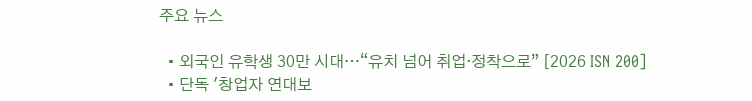주요 뉴스

  • 외국인 유학생 30만 시대…“유치 넘어 취업·정착으로” [2026 ISN 200]
  • 단독 '창업자 연대보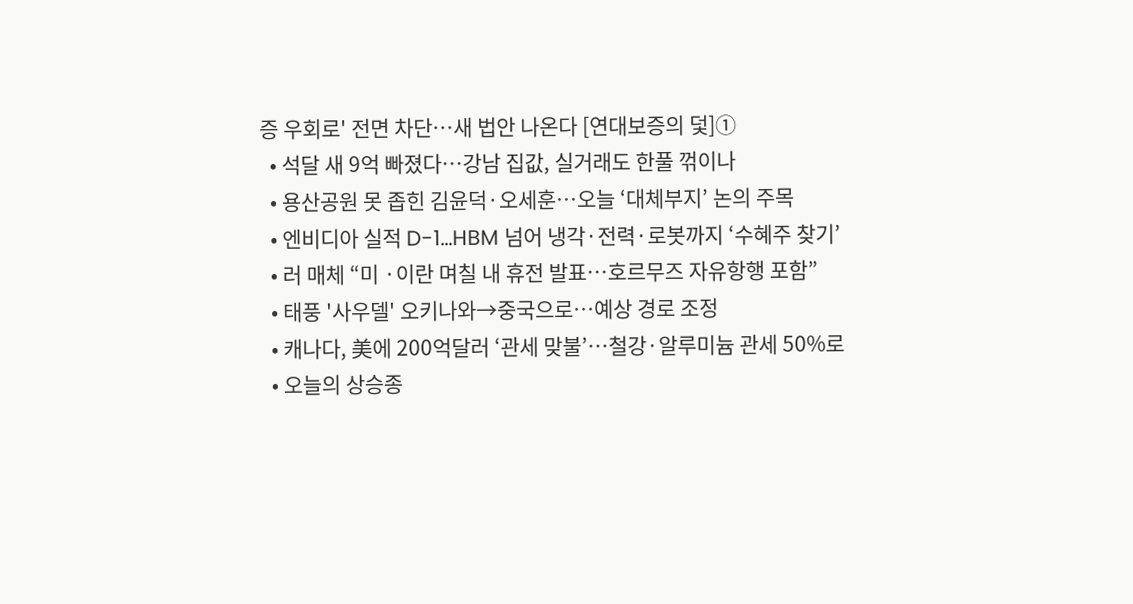증 우회로' 전면 차단…새 법안 나온다 [연대보증의 덫]①
  • 석달 새 9억 빠졌다⋯강남 집값, 실거래도 한풀 꺾이나
  • 용산공원 못 좁힌 김윤덕·오세훈⋯오늘 ‘대체부지’ 논의 주목
  • 엔비디아 실적 D-1…HBM 넘어 냉각·전력·로봇까지 ‘수혜주 찾기’
  • 러 매체 “미 ·이란 며칠 내 휴전 발표…호르무즈 자유항행 포함”
  • 태풍 '사우델' 오키나와→중국으로…예상 경로 조정
  • 캐나다, 美에 200억달러 ‘관세 맞불’…철강·알루미늄 관세 50%로
  • 오늘의 상승종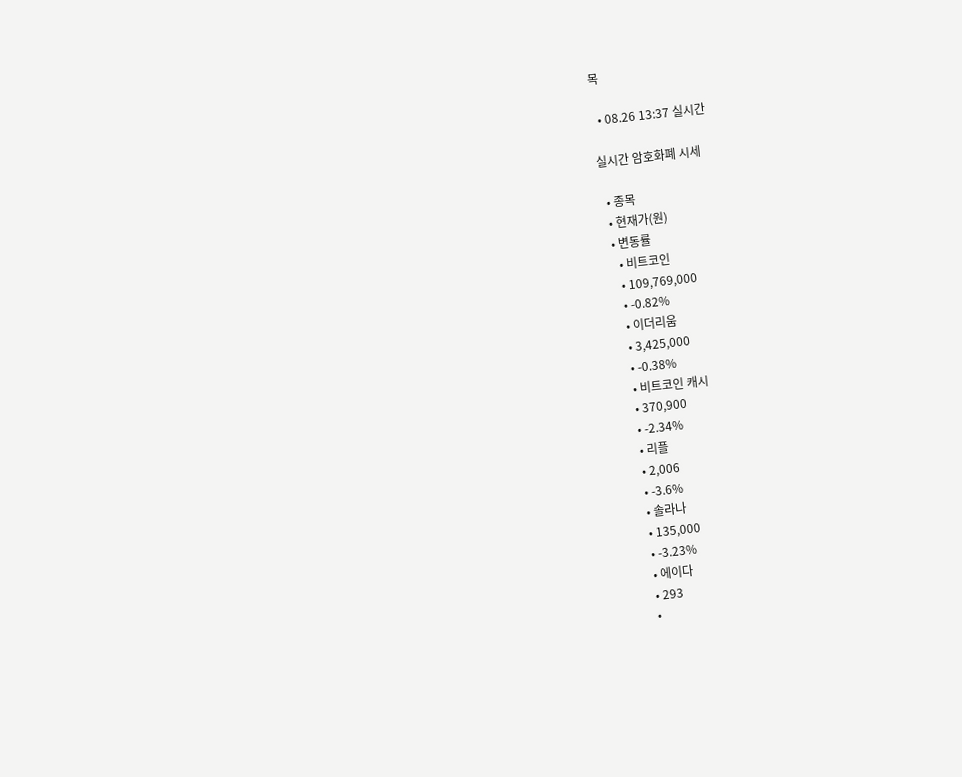목

  • 08.26 13:37 실시간

실시간 암호화폐 시세

  • 종목
  • 현재가(원)
  • 변동률
    • 비트코인
    • 109,769,000
    • -0.82%
    • 이더리움
    • 3,425,000
    • -0.38%
    • 비트코인 캐시
    • 370,900
    • -2.34%
    • 리플
    • 2,006
    • -3.6%
    • 솔라나
    • 135,000
    • -3.23%
    • 에이다
    • 293
    •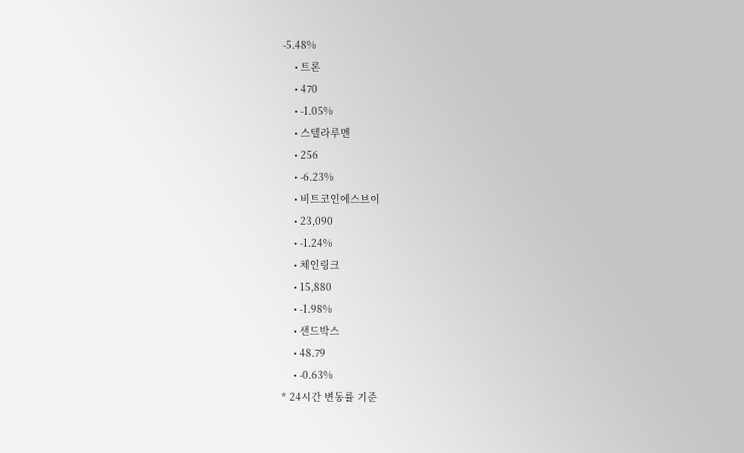-5.48%
    • 트론
    • 470
    • -1.05%
    • 스텔라루멘
    • 256
    • -6.23%
    • 비트코인에스브이
    • 23,090
    • -1.24%
    • 체인링크
    • 15,880
    • -1.98%
    • 샌드박스
    • 48.79
    • -0.63%
* 24시간 변동률 기준